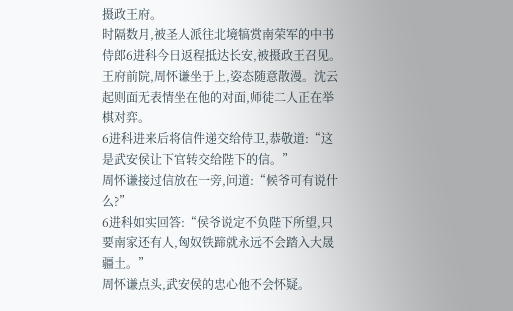摄政王府。
时隔数月,被圣人派往北境犒赏南荣军的中书侍郎6进科今日返程抵达长安,被摄政王召见。
王府前院,周怀谦坐于上,姿态随意散漫。沈云起则面无表情坐在他的对面,师徒二人正在举棋对弈。
6进科进来后将信件递交给侍卫,恭敬道:“这是武安侯让下官转交给陛下的信。”
周怀谦接过信放在一旁,问道:“候爷可有说什么?”
6进科如实回答:“侯爷说定不负陛下所望,只要南家还有人,匈奴铁蹄就永远不会踏入大晟疆土。”
周怀谦点头,武安侯的忠心他不会怀疑。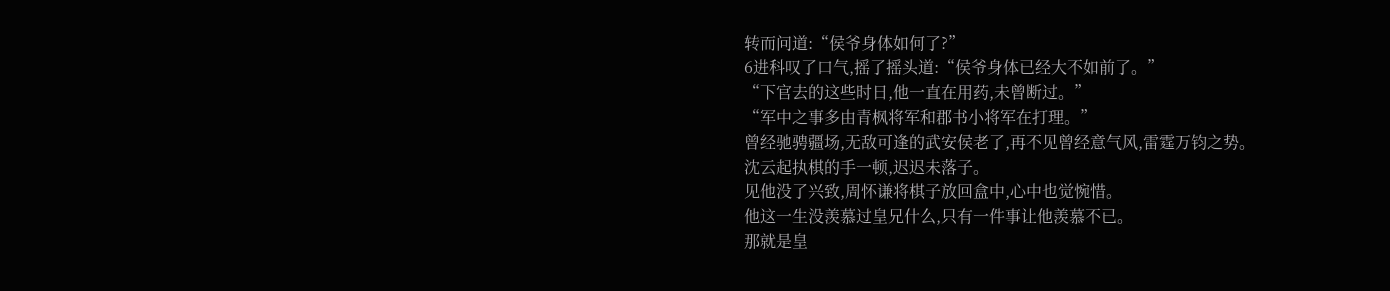转而问道:“侯爷身体如何了?”
6进科叹了口气,摇了摇头道:“侯爷身体已经大不如前了。”
“下官去的这些时日,他一直在用药,未曾断过。”
“军中之事多由青枫将军和郡书小将军在打理。”
曾经驰骋疆场,无敌可逢的武安侯老了,再不见曾经意气风,雷霆万钧之势。
沈云起执棋的手一顿,迟迟未落子。
见他没了兴致,周怀谦将棋子放回盒中,心中也觉惋惜。
他这一生没羡慕过皇兄什么,只有一件事让他羡慕不已。
那就是皇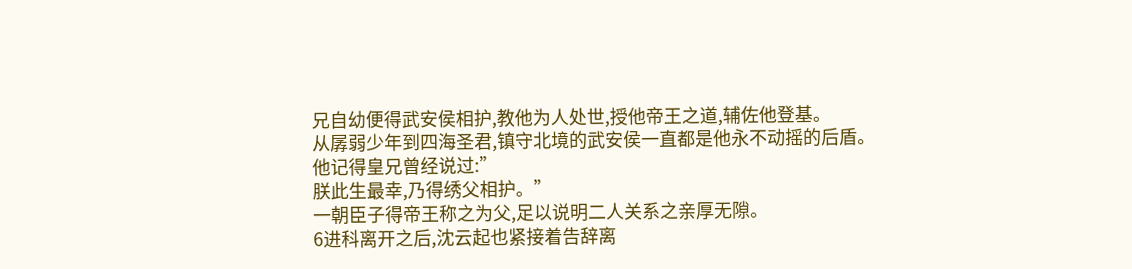兄自幼便得武安侯相护,教他为人处世,授他帝王之道,辅佐他登基。
从孱弱少年到四海圣君,镇守北境的武安侯一直都是他永不动摇的后盾。
他记得皇兄曾经说过:”
朕此生最幸,乃得绣父相护。”
一朝臣子得帝王称之为父,足以说明二人关系之亲厚无隙。
6进科离开之后,沈云起也紧接着告辞离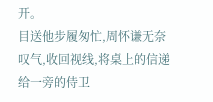开。
目送他步履匆忙,周怀谦无奈叹气,收回视线,将桌上的信递给一旁的侍卫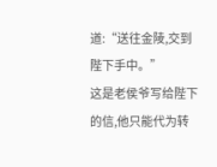道:“送往金陵,交到陛下手中。”
这是老侯爷写给陛下的信,他只能代为转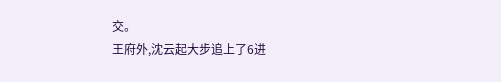交。
王府外,沈云起大步追上了6进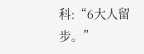科:“6大人留步。”